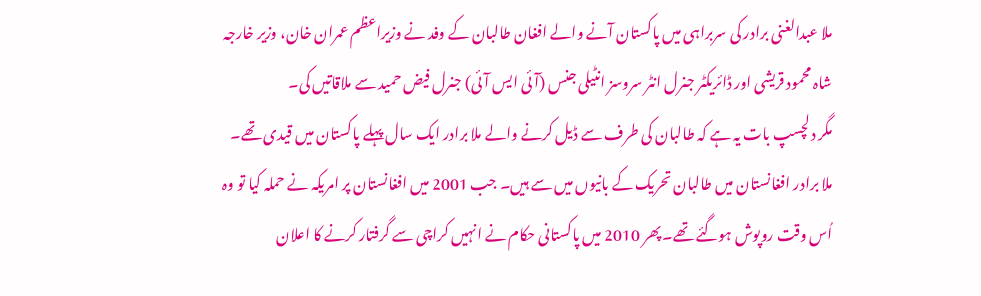ملا عبدالغنی برادر کی سربراہی میں پاکستان آنے والے افغان طالبان کے وفد نے وزیراعظم عمران خان، وزیر خارجہ شاہ محمود قریشی اور ڈائریکٹر جنرل انٹر سروسز انٹیلی جنس (آئی ایس آئی) جنرل فیض حمید سے ملاقاتیں کی۔
مگر دلچسپ بات یہ ہے کہ طالبان کی طرف سے ڈیل کرنے والے ملا برادر ایک سال پہلے پاکستان میں قیدی تھے۔
ملا برادر افغانستان میں طالبان تحریک کے بانیوں میں سے ہیں۔ جب 2001 میں افغانستان پر امریکہ نے حملہ کیا تو وہ اُس وقت روپوش ہوگئے تھے۔ پھر 2010 میں پاکستانی حکام نے انہیں کراچی سے گرفتار کرنے کا اعلان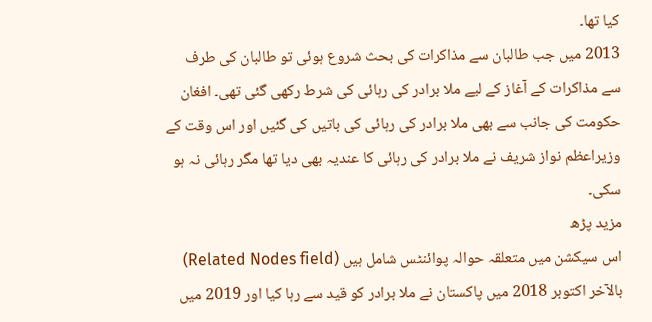کیا تھا۔
2013 میں جب طالبان سے مذاکرات کی بحث شروع ہوئی تو طالبان کی طرف سے مذاکرات کے آغاز کے لیے ملا برادر کی رہائی کی شرط رکھی گئی تھی۔ افغان حکومت کی جانب سے بھی ملا برادر کی رہائی کی باتیں کی گئیں اور اس وقت کے وزیراعظم نواز شریف نے ملا برادر کی رہائی کا عندیہ بھی دیا تھا مگر رہائی نہ ہو سکی۔
مزید پڑھ
اس سیکشن میں متعلقہ حوالہ پوائنٹس شامل ہیں (Related Nodes field)
بالآخر اکتوبر 2018 میں پاکستان نے ملا برادر کو قید سے رہا کیا اور 2019 میں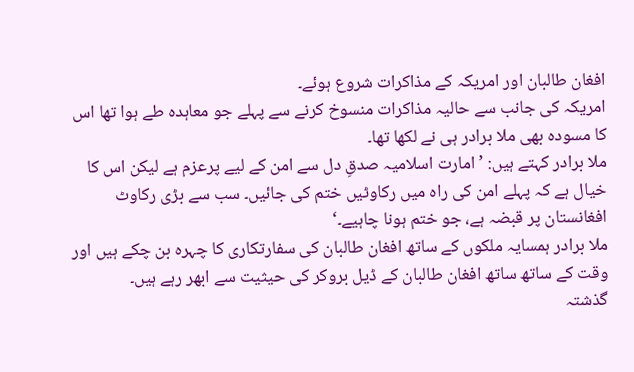افغان طالبان اور امریکہ کے مذاکرات شروع ہوئے۔
امریکہ کی جانب سے حالیہ مذاکرات منسوخ کرنے سے پہلے جو معاہدہ طے ہوا تھا اس کا مسودہ بھی ملا برادر ہی نے لکھا تھا۔
ملا برادر کہتے ہیں: ’امارت اسلامیہ صدقِ دل سے امن کے لیے پرعزم ہے لیکن اس کا خیال ہے کہ پہلے امن کی راہ میں رکاوٹیں ختم کی جائیں۔ سب سے بڑی رکاوٹ افغانستان پر قبضہ ہے، جو ختم ہونا چاہیے۔‘
ملا برادر ہمسایہ ملکوں کے ساتھ افغان طالبان کی سفارتکاری کا چہرہ بن چکے ہیں اور وقت کے ساتھ ساتھ افغان طالبان کے ڈیل بروکر کی حیثیت سے ابھر رہے ہیں۔
گذشتہ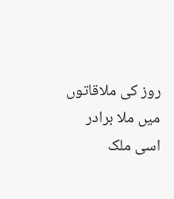روز کی ملاقاتوں میں ملا برادر اسی ملک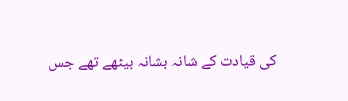کی قیادت کے شانہ بشانہ بیٹھے تھے جس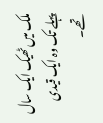ملک میں ٹھیک ایک سال پہلے تک وہ ایک قیدی تھے۔